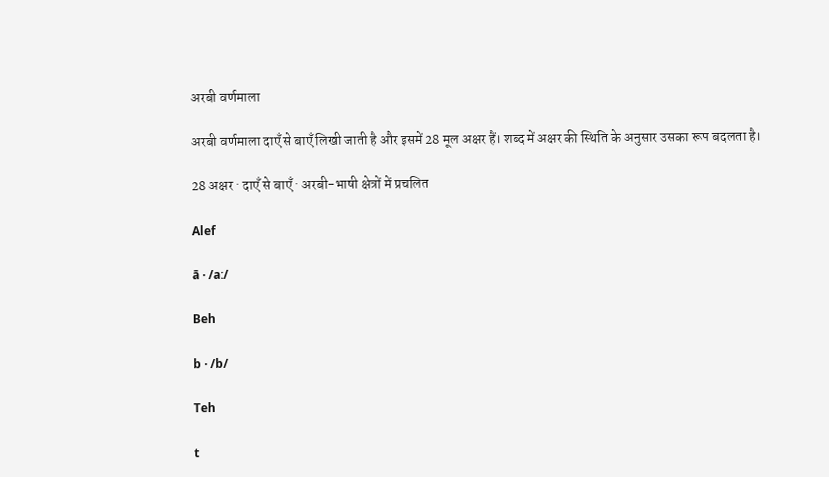अरबी वर्णमाला

अरबी वर्णमाला दाएँ से बाएँ लिखी जाती है और इसमें 28 मूल अक्षर हैं। शब्द में अक्षर की स्थिति के अनुसार उसका रूप बदलता है।

28 अक्षर · दाएँ से बाएँ · अरबी-भाषी क्षेत्रों में प्रचलित

Alef

ā · /aː/

Beh

b · /b/

Teh

t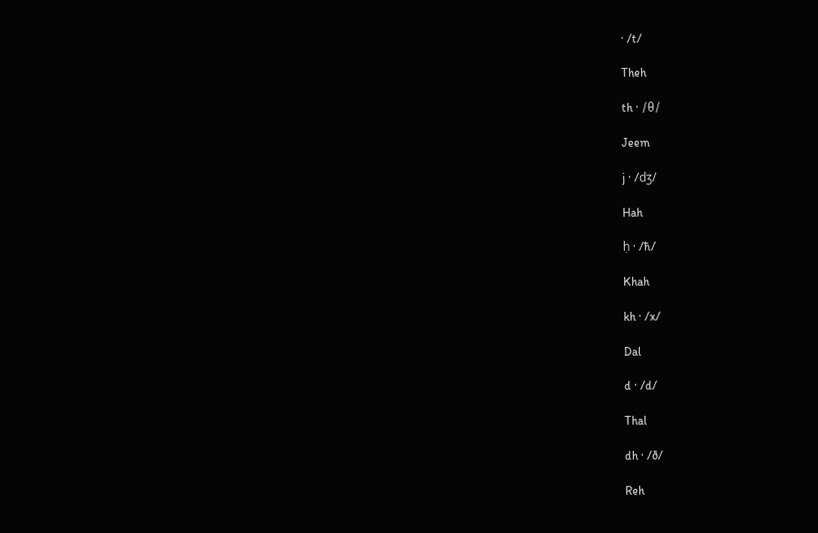· /t/

Theh

th · /θ/

Jeem

j · /dʒ/

Hah

ḥ · /ħ/

Khah

kh · /x/

Dal

d · /d/

Thal

dh · /ð/

Reh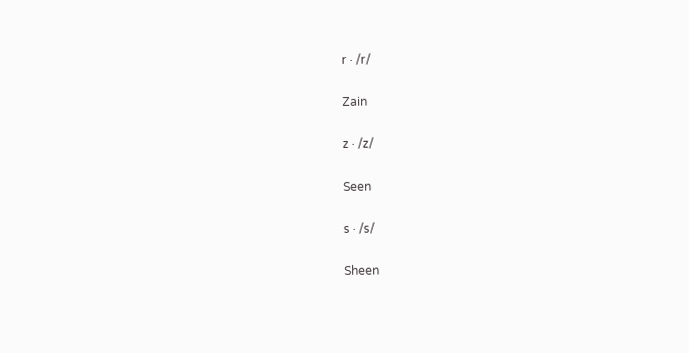r · /r/

Zain

z · /z/

Seen

s · /s/

Sheen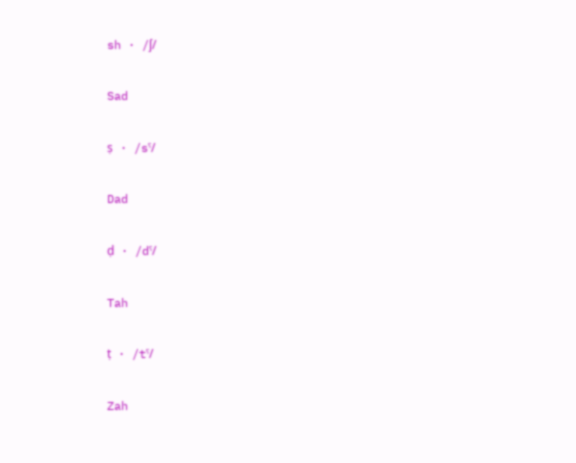sh · /ʃ/

Sad

ṣ · /sˤ/

Dad

ḍ · /dˤ/

Tah

ṭ · /tˤ/

Zah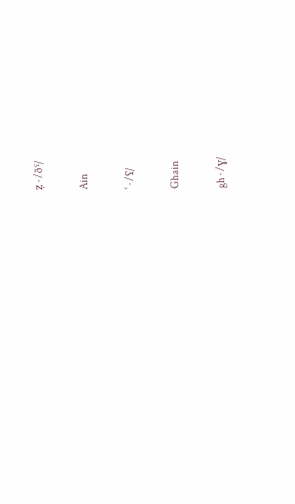ẓ · /ðˤ/

Ain

ʿ · /ʕ/

Ghain

gh · /ɣ/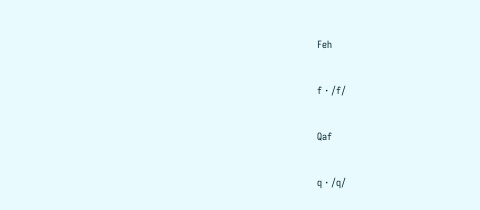Feh

f · /f/

Qaf

q · /q/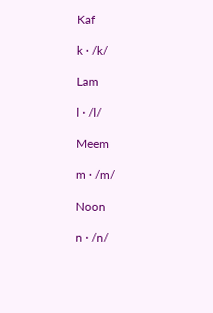Kaf

k · /k/

Lam

l · /l/

Meem

m · /m/

Noon

n · /n/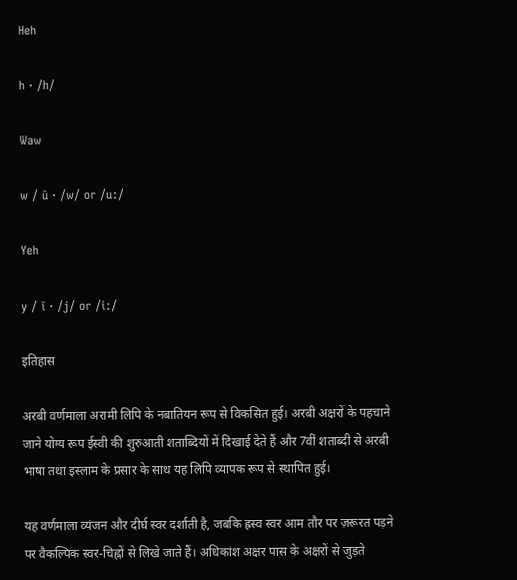Heh

h · /h/

Waw

w / ū · /w/ or /uː/

Yeh

y / ī · /j/ or /iː/

इतिहास

अरबी वर्णमाला अरामी लिपि के नबातियन रूप से विकसित हुई। अरबी अक्षरों के पहचाने जाने योग्य रूप ईस्वी की शुरुआती शताब्दियों में दिखाई देते हैं और 7वीं शताब्दी से अरबी भाषा तथा इस्लाम के प्रसार के साथ यह लिपि व्यापक रूप से स्थापित हुई।

यह वर्णमाला व्यंजन और दीर्घ स्वर दर्शाती है, जबकि ह्रस्व स्वर आम तौर पर ज़रूरत पड़ने पर वैकल्पिक स्वर-चिह्नों से लिखे जाते हैं। अधिकांश अक्षर पास के अक्षरों से जुड़ते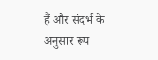हैं और संदर्भ के अनुसार रूप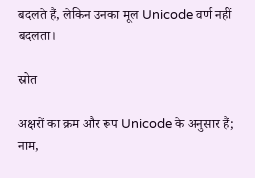बदलते हैं, लेकिन उनका मूल Unicode वर्ण नहीं बदलता।

स्रोत

अक्षरों का क्रम और रूप Unicode के अनुसार हैं; नाम,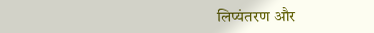लिप्यंतरण और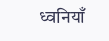ध्वनियाँ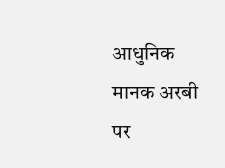आधुनिक मानक अरबी पर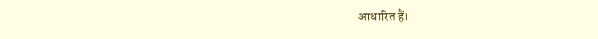आधारित हैं।